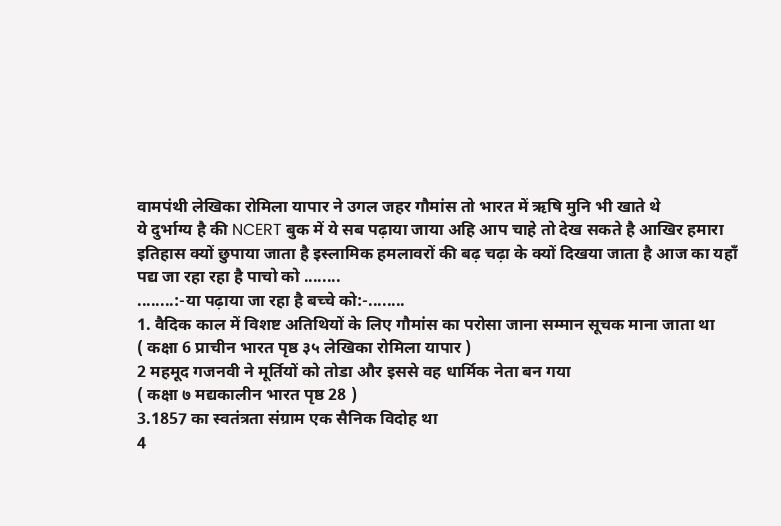वामपंथी लेखिका रोमिला यापार ने उगल जहर गौमांस तो भारत में ऋषि मुनि भी खाते थे
ये दुर्भाग्य है की NCERT बुक में ये सब पढ़ाया जाया अहि आप चाहे तो देख सकते है आखिर हमारा इतिहास क्यों छुपाया जाता है इस्लामिक हमलावरों की बढ़ चढ़ा के क्यों दिखया जाता है आज का यहाँ पद्य जा रहा रहा है पाचो को ........
........:-या पढ़ाया जा रहा है बच्चे को:-........
1. वैदिक काल में विशष्ट अतिथियों के लिए गौमांस का परोसा जाना सम्मान सूचक माना जाता था
( कक्षा 6 प्राचीन भारत पृष्ठ ३५ लेखिका रोमिला यापार )
2 महमूद गजनवी ने मूर्तियों को तोडा और इससे वह धार्मिक नेता बन गया
( कक्षा ७ मद्यकालीन भारत पृष्ठ 28 )
3.1857 का स्वतंत्रता संग्राम एक सैनिक विदोह था
4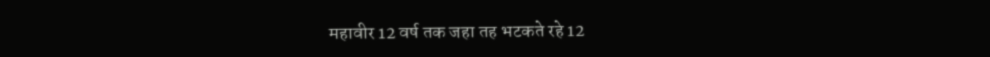महावीर 12 वर्ष तक जहा तह भटकते रहे 12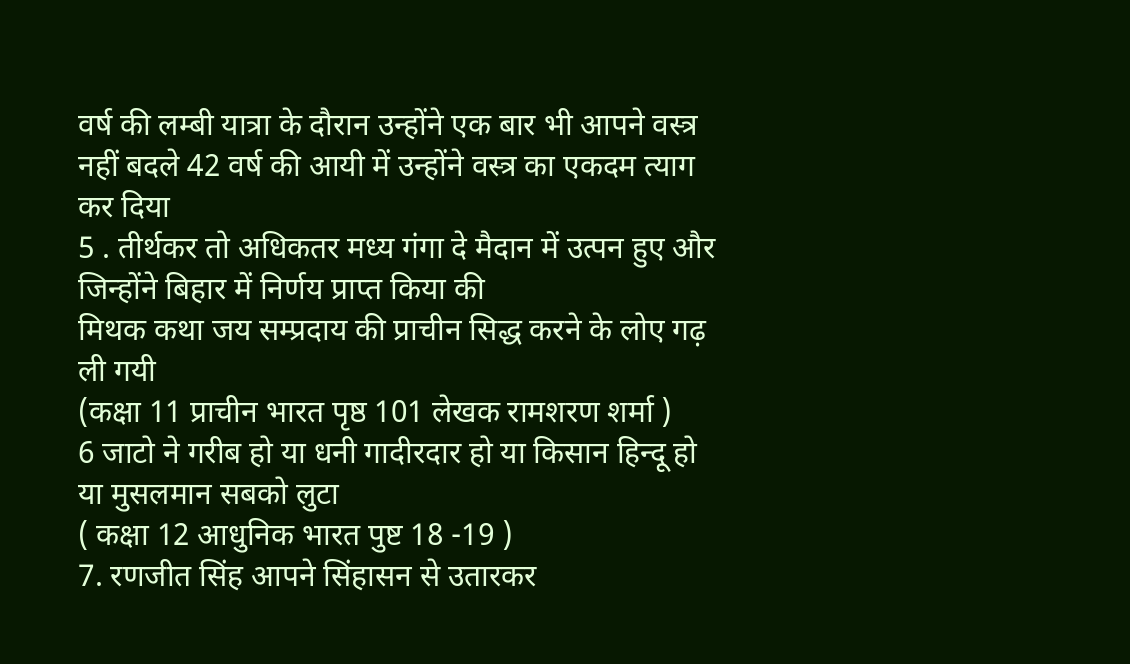वर्ष की लम्बी यात्रा के दौरान उन्होंने एक बार भी आपने वस्त्र नहीं बदले 42 वर्ष की आयी में उन्होंने वस्त्र का एकदम त्याग कर दिया
5 . तीर्थकर तो अधिकतर मध्य गंगा दे मैदान में उत्पन हुए और जिन्होंने बिहार में निर्णय प्राप्त किया की
मिथक कथा जय सम्प्रदाय की प्राचीन सिद्ध करने के लोए गढ़ ली गयी
(कक्षा 11 प्राचीन भारत पृष्ठ 101 लेखक रामशरण शर्मा )
6 जाटो ने गरीब हो या धनी गादीरदार हो या किसान हिन्दू हो या मुसलमान सबको लुटा
( कक्षा 12 आधुनिक भारत पुष्ट 18 -19 )
7. रणजीत सिंह आपने सिंहासन से उतारकर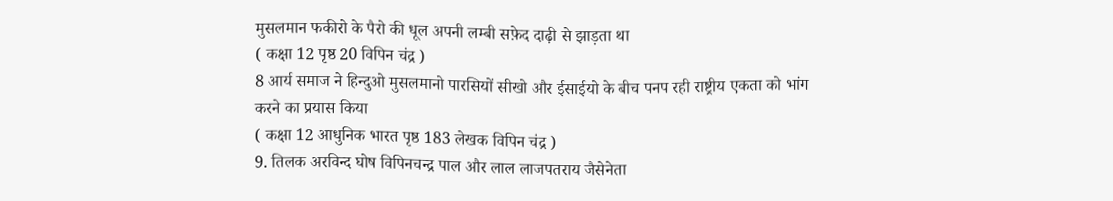मुसलमान फकीरो के पैरो की धूल अपनी लम्बी सफ़ेद दाढ़ी से झाड़ता था
( कक्षा 12 पृष्ठ 20 विपिन चंद्र )
8 आर्य समाज ने हिन्दुओ मुसलमानो पारसियों सीखो और ईसाईयो के बीच पनप रही राष्ट्रीय एकता को भांग करने का प्रयास किया
( कक्षा 12 आधुनिक भारत पृष्ठ 183 लेखक विपिन चंद्र )
9. तिलक अरविन्द घोष विपिनचन्द्र पाल और लाल लाजपतराय जैसेनेता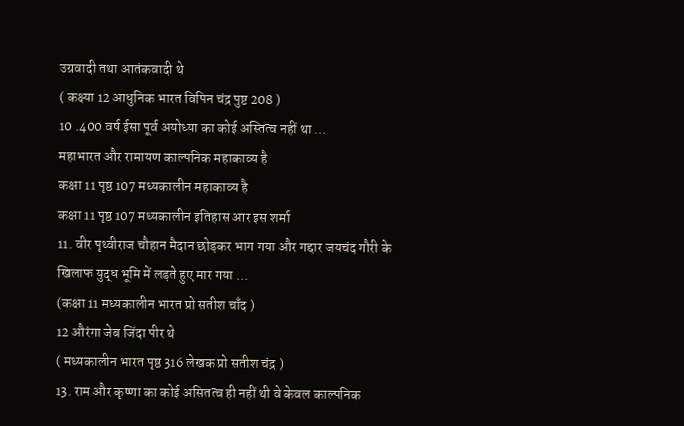उग्रवादी तथा आतंकवादी थे
( कक्ष्या 12 आधुनिक भारत विपिन चंद्र पुष्ट 208 )
10 .400 वर्ष ईसा पूर्व अयोध्या का कोई अस्तित्व नहीं था ...
महाभारत और रामायण काल्पनिक महाकाव्य है
कक्षा 11 पृष्ठ 107 मध्यकालीन महाकाव्य है
कक्षा 11 पृष्ठ 107 मध्यकालीन इतिहास आर इस शर्मा
11. वीर पृथ्वीराज चौहान मैदान छोड़कर भाग गया और गद्दार जयचंद गौरी के खिलाफ युद्ध भूमि में लड़ते हुए मार गया ...
(कक्षा 11 मध्यकालीन भारत प्रो सतीश चाँद )
12 औरंगा जेब जिंदा पीर थे
( मध्यकालीन भारत पृष्ठ 316 लेखक प्रो सतीश चंद्र )
13. राम और कृष्णा का कोई असितत्व ही नहीं थी वे केवल काल्पनिक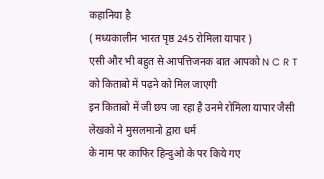कहानिया है
( मध्यकालीन भारत पृष्ठ 245 रोमिला यापार )
एसी और भी बहुत से आपत्तिजनक बात आपको N C R T को किताबो में पढ़ने को मिल जाएगी
इन किताबो में जी छप जा रहा है उनमे रोमिला यापार जैसी लेखको ने मुसलमानो द्वारा धर्म
के नाम पर काफिर हिन्दुओ के पर किये गए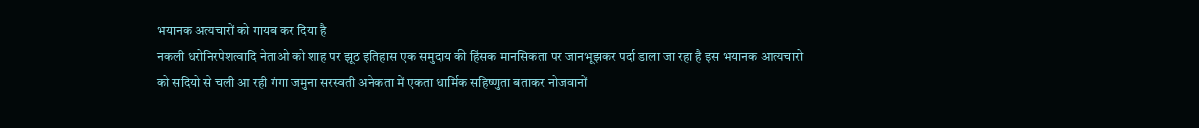भयानक अत्यचारों को गायब कर दिया है
नकली धरोनिरपेशत्वादि नेताओ को शाह पर झूठ इतिहास एक समुदाय की हिंसक मानसिकता पर जानभूझकर पर्दा डाला जा रहा है इस भयानक आत्यचारो को सदियो से चली आ रही गंगा जमुना सरस्वती अनेकता में एकता धार्मिक सहिष्णुता बताकर नोजवानों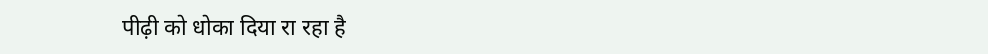पीढ़ी को धोका दिया रा रहा है